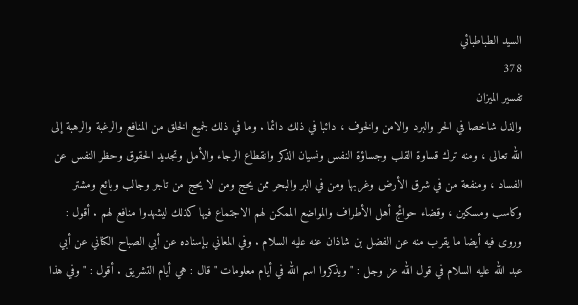السيد الطباطبائي
378
تفسير الميزان
والذل شاخصا في الحر والبرد والامن والخوف ، دائبا في ذلك دائما . وما في ذلك لجميع الخلق من المنافع والرغبة والرهبة إلى الله تعالى ، ومنه ترك قساوة القلب وجساؤة النفس ونسيان الذكر وانقطاع الرجاء والأمل وتجديد الحقوق وحظر النفس عن الفساد ، ومنفعة من في شرق الأرض وغربها ومن في البر والبحر ممن يحج ومن لا يحج من تاجر وجالب وبائع ومشتر وكاسب ومسكين ، وقضاء حوائج أهل الأطراف والمواضع الممكن لهم الاجتماع فيها كذلك ليشهدوا منافع لهم . أقول : وروى فيه أيضا ما يقرب منه عن الفضل بن شاذان عنه عليه السلام . وفي المعاني بإسناده عن أبي الصباح الكناني عن أبي عبد الله عليه السلام في قول الله عز وجل : " ويذكروا اسم الله في أيام معلومات " قال : هي أيام التشريق . أقول : " وفي هذا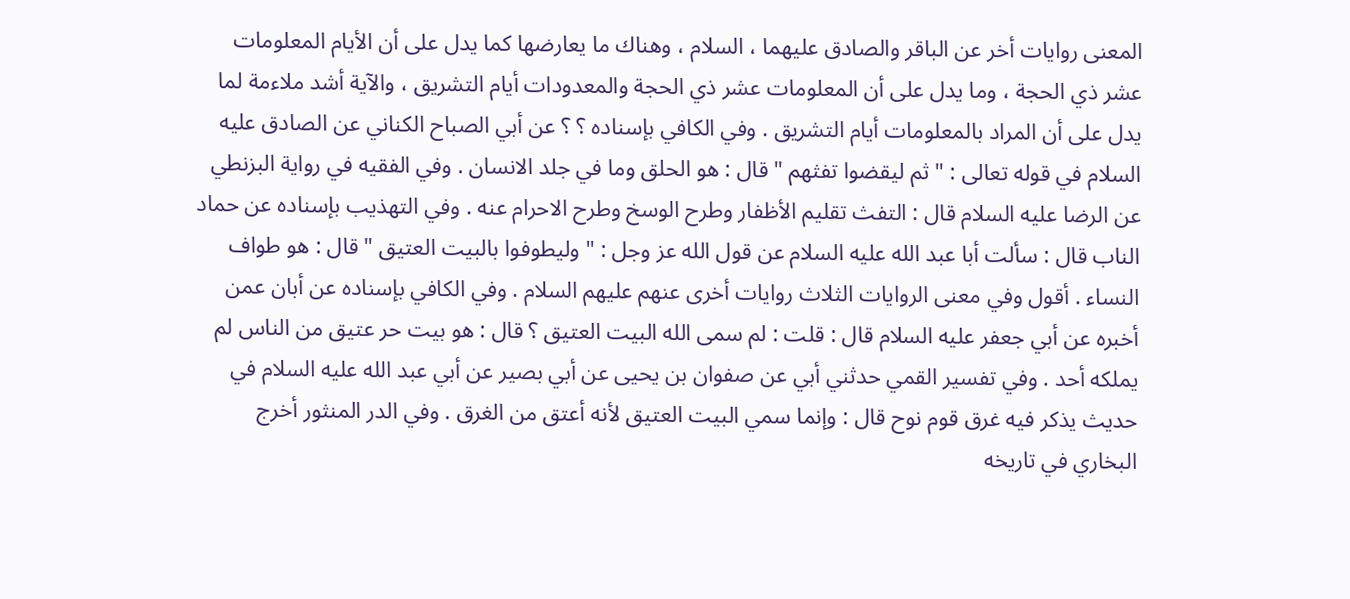المعنى روايات أخر عن الباقر والصادق عليهما ، السلام ، وهناك ما يعارضها كما يدل على أن الأيام المعلومات عشر ذي الحجة ، وما يدل على أن المعلومات عشر ذي الحجة والمعدودات أيام التشريق ، والآية أشد ملاءمة لما يدل على أن المراد بالمعلومات أيام التشريق . وفي الكافي بإسناده ؟ ؟ عن أبي الصباح الكناني عن الصادق عليه السلام في قوله تعالى : " ثم ليقضوا تفثهم " قال : هو الحلق وما في جلد الانسان . وفي الفقيه في رواية البزنطي عن الرضا عليه السلام قال : التفث تقليم الأظفار وطرح الوسخ وطرح الاحرام عنه . وفي التهذيب بإسناده عن حماد الناب قال : سألت أبا عبد الله عليه السلام عن قول الله عز وجل : " وليطوفوا بالبيت العتيق " قال : هو طواف النساء . أقول وفي معنى الروايات الثلاث روايات أخرى عنهم عليهم السلام . وفي الكافي بإسناده عن أبان عمن أخبره عن أبي جعفر عليه السلام قال : قلت : لم سمى الله البيت العتيق ؟ قال : هو بيت حر عتيق من الناس لم يملكه أحد . وفي تفسير القمي حدثني أبي عن صفوان بن يحيى عن أبي بصير عن أبي عبد الله عليه السلام في حديث يذكر فيه غرق قوم نوح قال : وإنما سمي البيت العتيق لأنه أعتق من الغرق . وفي الدر المنثور أخرج البخاري في تاريخه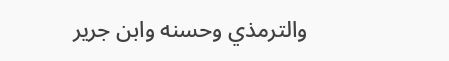والترمذي وحسنه وابن جرير